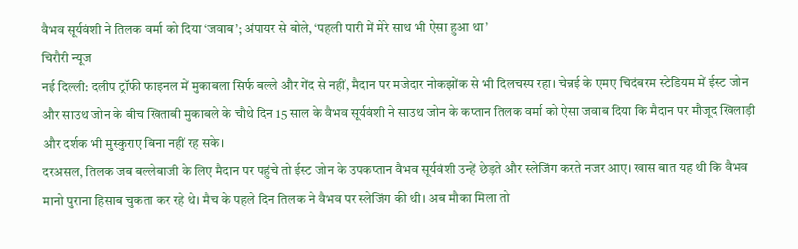वैभव सूर्यवंशी ने तिलक वर्मा को दिया ‘जवाब’; अंपायर से बोले, ‘पहली पारी में मेरे साथ भी ऐसा हुआ था’
चिरौरी न्यूज
नई दिल्ली: दलीप ट्रॉफी फाइनल में मुकाबला सिर्फ बल्ले और गेंद से नहीं, मैदान पर मजेदार नोकझोंक से भी दिलचस्प रहा। चेन्नई के एमए चिदंबरम स्टेडियम में ईस्ट जोन और साउथ जोन के बीच खिताबी मुकाबले के चौथे दिन 15 साल के वैभव सूर्यवंशी ने साउथ जोन के कप्तान तिलक वर्मा को ऐसा जवाब दिया कि मैदान पर मौजूद खिलाड़ी और दर्शक भी मुस्कुराए बिना नहीं रह सके।
दरअसल, तिलक जब बल्लेबाजी के लिए मैदान पर पहुंचे तो ईस्ट जोन के उपकप्तान वैभव सूर्यवंशी उन्हें छेड़ते और स्लेजिंग करते नजर आए। खास बात यह थी कि वैभव मानो पुराना हिसाब चुकता कर रहे थे। मैच के पहले दिन तिलक ने वैभव पर स्लेजिंग की थी। अब मौका मिला तो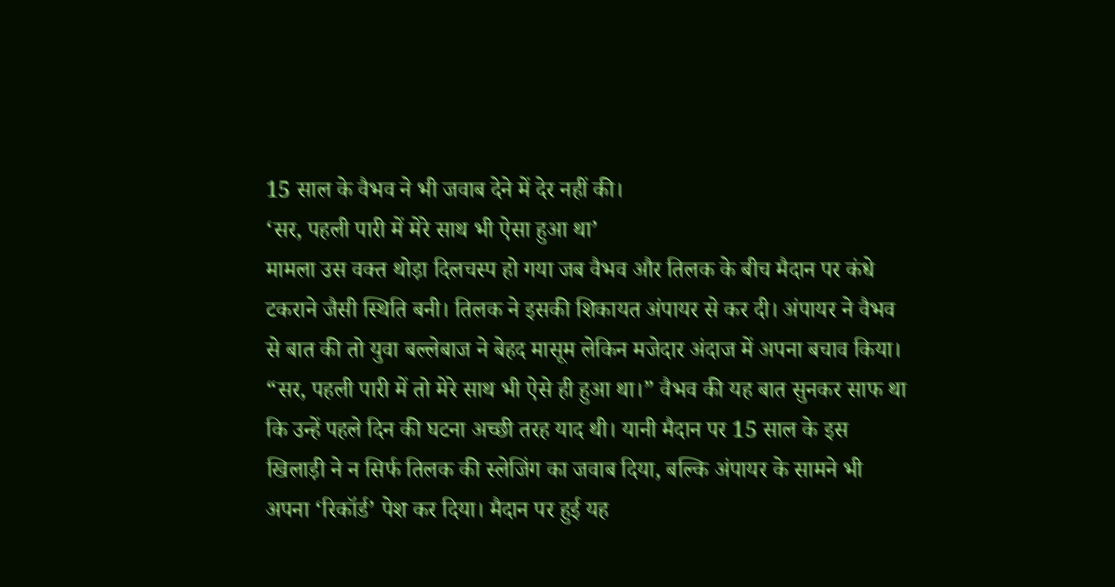15 साल के वैभव ने भी जवाब देने में देर नहीं की।
‘सर, पहली पारी में मेरे साथ भी ऐसा हुआ था’
मामला उस वक्त थोड़ा दिलचस्प हो गया जब वैभव और तिलक के बीच मैदान पर कंधे टकराने जैसी स्थिति बनी। तिलक ने इसकी शिकायत अंपायर से कर दी। अंपायर ने वैभव से बात की तो युवा बल्लेबाज ने बेहद मासूम लेकिन मजेदार अंदाज में अपना बचाव किया।
“सर, पहली पारी में तो मेरे साथ भी ऐसे ही हुआ था।” वैभव की यह बात सुनकर साफ था कि उन्हें पहले दिन की घटना अच्छी तरह याद थी। यानी मैदान पर 15 साल के इस खिलाड़ी ने न सिर्फ तिलक की स्लेजिंग का जवाब दिया, बल्कि अंपायर के सामने भी अपना ‘रिकॉर्ड’ पेश कर दिया। मैदान पर हुई यह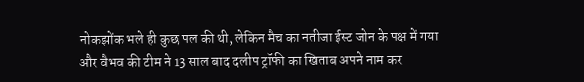नोकझोंक भले ही कुछ पल की थी, लेकिन मैच का नतीजा ईस्ट जोन के पक्ष में गया और वैभव की टीम ने 13 साल बाद दलीप ट्रॉफी का खिताब अपने नाम कर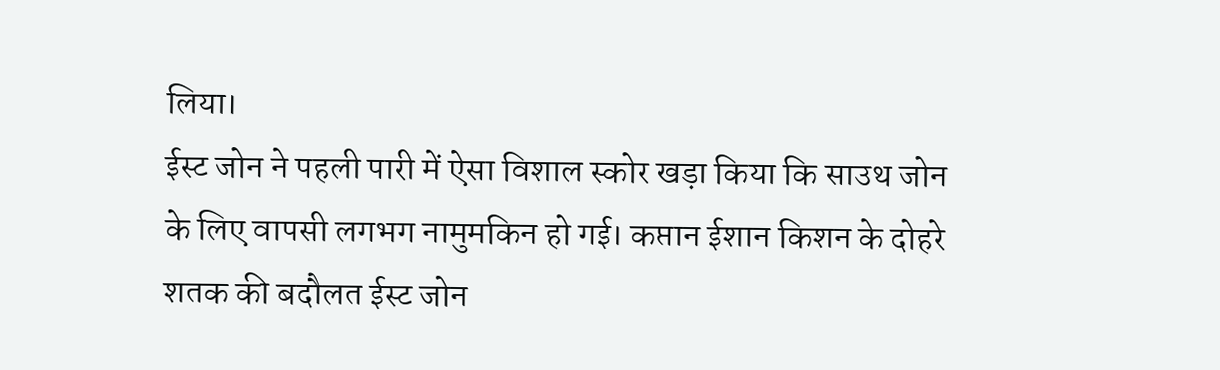लिया।
ईस्ट जोन ने पहली पारी में ऐसा विशाल स्कोर खड़ा किया कि साउथ जोन के लिए वापसी लगभग नामुमकिन हो गई। कप्तान ईशान किशन के दोहरे शतक की बदौलत ईस्ट जोन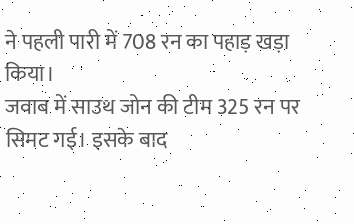ने पहली पारी में 708 रन का पहाड़ खड़ा किया।
जवाब में साउथ जोन की टीम 325 रन पर सिमट गई। इसके बाद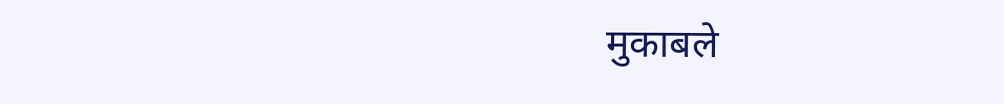मुकाबले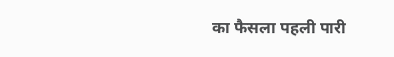का फैसला पहली पारी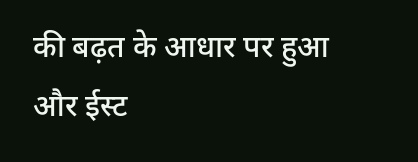की बढ़त के आधार पर हुआ और ईस्ट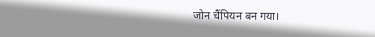जोन चैंपियन बन गया।